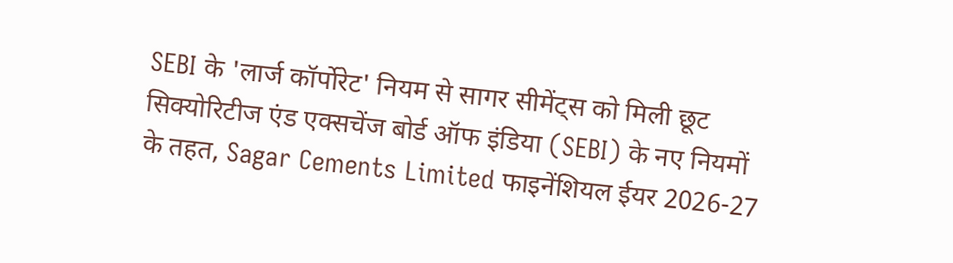SEBI के 'लार्ज कॉर्पोरेट' नियम से सागर सीमेंट्स को मिली छूट
सिक्योरिटीज एंड एक्सचेंज बोर्ड ऑफ इंडिया (SEBI) के नए नियमों के तहत, Sagar Cements Limited फाइनेंशियल ईयर 2026-27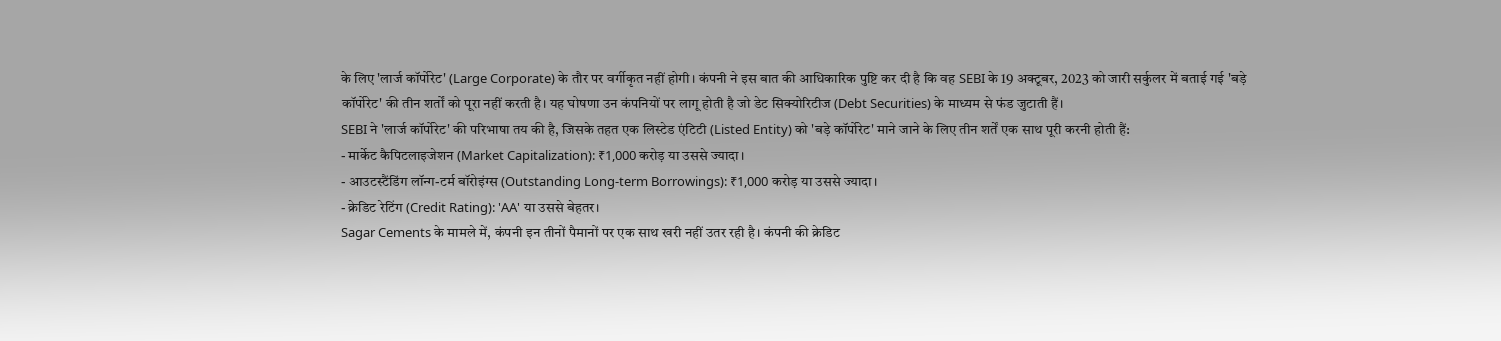के लिए 'लार्ज कॉर्पोरेट' (Large Corporate) के तौर पर वर्गीकृत नहीं होगी। कंपनी ने इस बात की आधिकारिक पुष्टि कर दी है कि वह SEBI के 19 अक्टूबर, 2023 को जारी सर्कुलर में बताई गई 'बड़े कॉर्पोरेट' की तीन शर्तों को पूरा नहीं करती है। यह घोषणा उन कंपनियों पर लागू होती है जो डेट सिक्योरिटीज (Debt Securities) के माध्यम से फंड जुटाती हैं।
SEBI ने 'लार्ज कॉर्पोरेट' की परिभाषा तय की है, जिसके तहत एक लिस्टेड एंटिटी (Listed Entity) को 'बड़े कॉर्पोरेट' माने जाने के लिए तीन शर्तें एक साथ पूरी करनी होती हैं:
- मार्केट कैपिटलाइजेशन (Market Capitalization): ₹1,000 करोड़ या उससे ज्यादा।
- आउटस्टैंडिंग लॉन्ग-टर्म बॉरोइंग्स (Outstanding Long-term Borrowings): ₹1,000 करोड़ या उससे ज्यादा।
- क्रेडिट रेटिंग (Credit Rating): 'AA' या उससे बेहतर।
Sagar Cements के मामले में, कंपनी इन तीनों पैमानों पर एक साथ खरी नहीं उतर रही है। कंपनी की क्रेडिट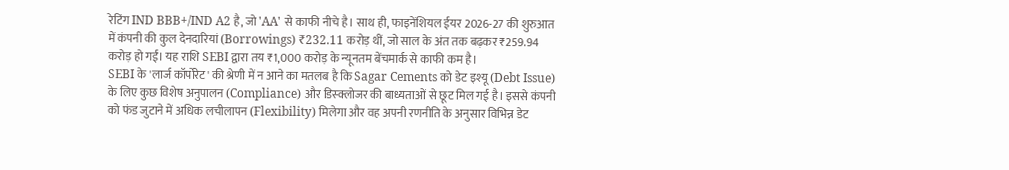रेटिंग IND BBB+/IND A2 है, जो 'AA' से काफी नीचे है। साथ ही, फाइनेंशियल ईयर 2026-27 की शुरुआत में कंपनी की कुल देनदारियां (Borrowings) ₹232.11 करोड़ थीं, जो साल के अंत तक बढ़कर ₹259.94 करोड़ हो गईं। यह राशि SEBI द्वारा तय ₹1,000 करोड़ के न्यूनतम बेंचमार्क से काफी कम है।
SEBI के 'लार्ज कॉर्पोरेट' की श्रेणी में न आने का मतलब है कि Sagar Cements को डेट इश्यू (Debt Issue) के लिए कुछ विशेष अनुपालन (Compliance) और डिस्क्लोजर की बाध्यताओं से छूट मिल गई है। इससे कंपनी को फंड जुटाने में अधिक लचीलापन (Flexibility) मिलेगा और वह अपनी रणनीति के अनुसार विभिन्न डेट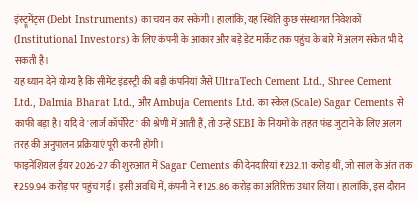इंस्ट्रूमेंट्स (Debt Instruments) का चयन कर सकेगी। हालांकि, यह स्थिति कुछ संस्थागत निवेशकों (Institutional Investors) के लिए कंपनी के आकार और बड़े डेट मार्केट तक पहुंच के बारे में अलग संकेत भी दे सकती है।
यह ध्यान देने योग्य है कि सीमेंट इंडस्ट्री की बड़ी कंपनियां जैसे UltraTech Cement Ltd., Shree Cement Ltd., Dalmia Bharat Ltd., और Ambuja Cements Ltd. का स्केल (Scale) Sagar Cements से काफी बड़ा है। यदि वे 'लार्ज कॉर्पोरेट' की श्रेणी में आती हैं, तो उन्हें SEBI के नियमों के तहत फंड जुटाने के लिए अलग तरह की अनुपालन प्रक्रियाएं पूरी करनी होंगी।
फाइनेंशियल ईयर 2026-27 की शुरुआत में Sagar Cements की देनदारियां ₹232.11 करोड़ थीं, जो साल के अंत तक ₹259.94 करोड़ पर पहुंच गईं। इसी अवधि में, कंपनी ने ₹125.86 करोड़ का अतिरिक्त उधार लिया। हालांकि, इस दौरान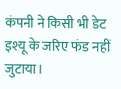कंपनी ने किसी भी डेट इश्यू के जरिए फंड नहीं जुटाया।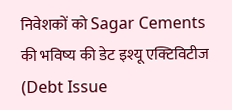निवेशकों को Sagar Cements की भविष्य की डेट इश्यू एक्टिविटीज (Debt Issue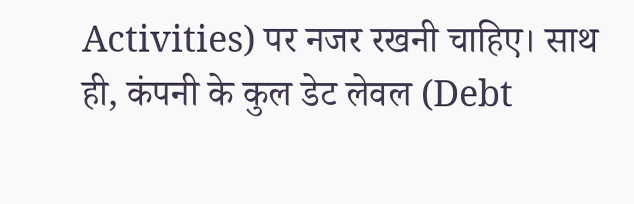Activities) पर नजर रखनी चाहिए। साथ ही, कंपनी के कुल डेट लेवल (Debt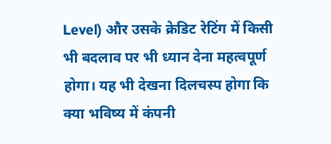Level) और उसके क्रेडिट रेटिंग में किसी भी बदलाव पर भी ध्यान देना महत्वपूर्ण होगा। यह भी देखना दिलचस्प होगा कि क्या भविष्य में कंपनी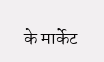के मार्केट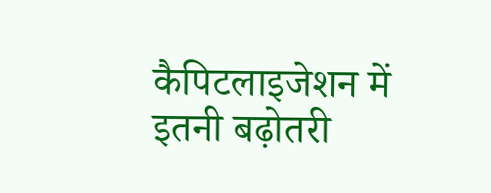कैपिटलाइजेशन में इतनी बढ़ोतरी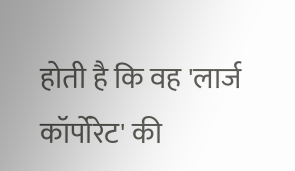होती है कि वह 'लार्ज कॉर्पोरेट' की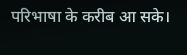परिभाषा के करीब आ सके।